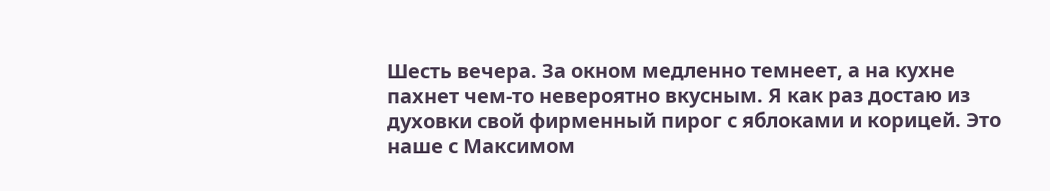Шесть вечера. За окном медленно темнеет, а на кухне пахнет чем-то невероятно вкусным. Я как раз достаю из духовки свой фирменный пирог с яблоками и корицей. Это наше с Максимом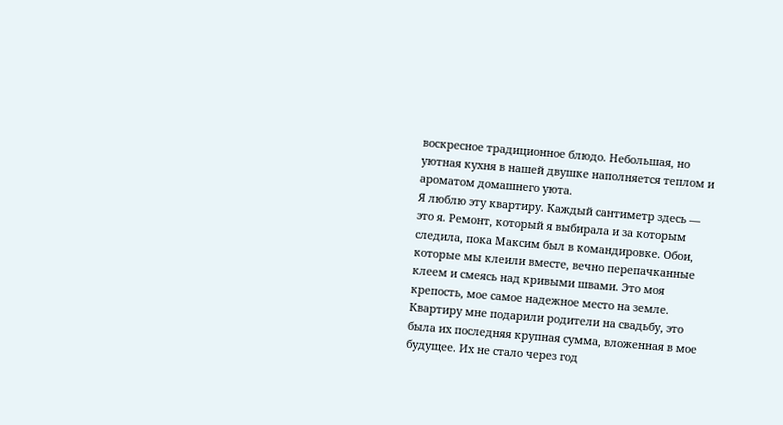воскресное традиционное блюдо. Небольшая, но уютная кухня в нашей двушке наполняется теплом и ароматом домашнего уюта.
Я люблю эту квартиру. Каждый сантиметр здесь — это я. Ремонт, который я выбирала и за которым следила, пока Максим был в командировке. Обои, которые мы клеили вместе, вечно перепачканные клеем и смеясь над кривыми швами. Это моя крепость, мое самое надежное место на земле. Квартиру мне подарили родители на свадьбу, это была их последняя крупная сумма, вложенная в мое будущее. Их не стало через год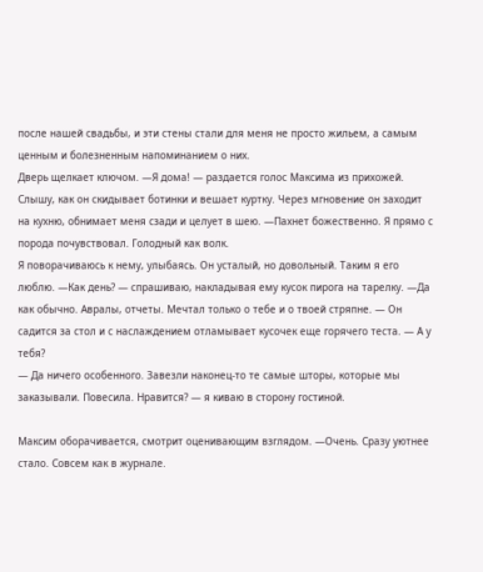после нашей свадьбы, и эти стены стали для меня не просто жильем, а самым ценным и болезненным напоминанием о них.
Дверь щелкает ключом. —Я дома! — раздается голос Максима из прихожей. Слышу, как он скидывает ботинки и вешает куртку. Через мгновение он заходит на кухню, обнимает меня сзади и целует в шею. —Пахнет божественно. Я прямо с порода почувствовал. Голодный как волк.
Я поворачиваюсь к нему, улыбаясь. Он усталый, но довольный. Таким я его люблю. —Как день? — спрашиваю, накладывая ему кусок пирога на тарелку. —Да как обычно. Авралы, отчеты. Мечтал только о тебе и о твоей стряпне. — Он садится за стол и с наслаждением отламывает кусочек еще горячего теста. — А у тебя?
— Да ничего особенного. Завезли наконец-то те самые шторы, которые мы заказывали. Повесила. Нравится? — я киваю в сторону гостиной.

Максим оборачивается, смотрит оценивающим взглядом. —Очень. Сразу уютнее стало. Совсем как в журнале.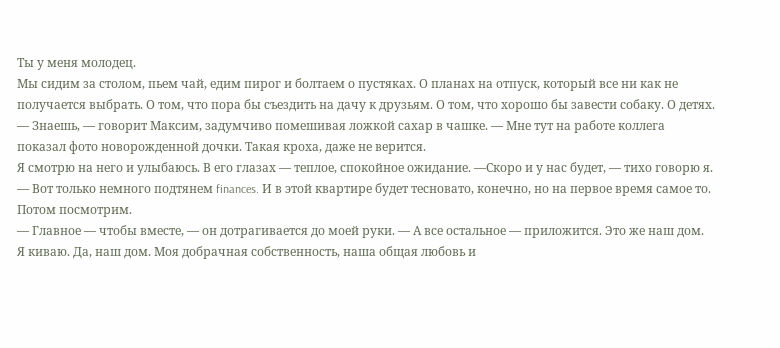Ты у меня молодец.
Мы сидим за столом, пьем чай, едим пирог и болтаем о пустяках. О планах на отпуск, который все ни как не получается выбрать. О том, что пора бы съездить на дачу к друзьям. О том, что хорошо бы завести собаку. О детях.
— Знаешь, — говорит Максим, задумчиво помешивая ложкой сахар в чашке. — Мне тут на работе коллега показал фото новорожденной дочки. Такая кроха, даже не верится.
Я смотрю на него и улыбаюсь. В его глазах — теплое, спокойное ожидание. —Скоро и у нас будет, — тихо говорю я. — Вот только немного подтянем finances. И в этой квартире будет тесновато, конечно, но на первое время самое то. Потом посмотрим.
— Главное — чтобы вместе, — он дотрагивается до моей руки. — А все остальное — приложится. Это же наш дом.
Я киваю. Да, наш дом. Моя добрачная собственность, наша общая любовь и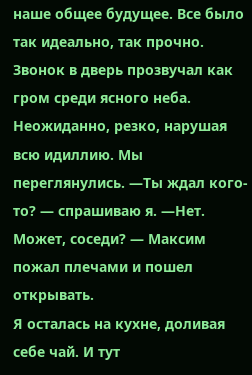наше общее будущее. Все было так идеально, так прочно.
Звонок в дверь прозвучал как гром среди ясного неба. Неожиданно, резко, нарушая всю идиллию. Мы переглянулись. —Ты ждал кого-то? — спрашиваю я. —Нет. Может, соседи? — Максим пожал плечами и пошел открывать.
Я осталась на кухне, доливая себе чай. И тут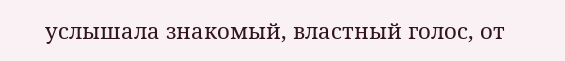услышала знакомый, властный голос, от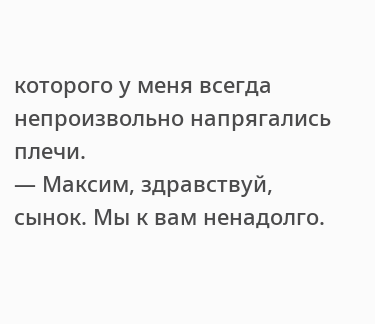которого у меня всегда непроизвольно напрягались плечи.
— Максим, здравствуй, сынок. Мы к вам ненадолго.